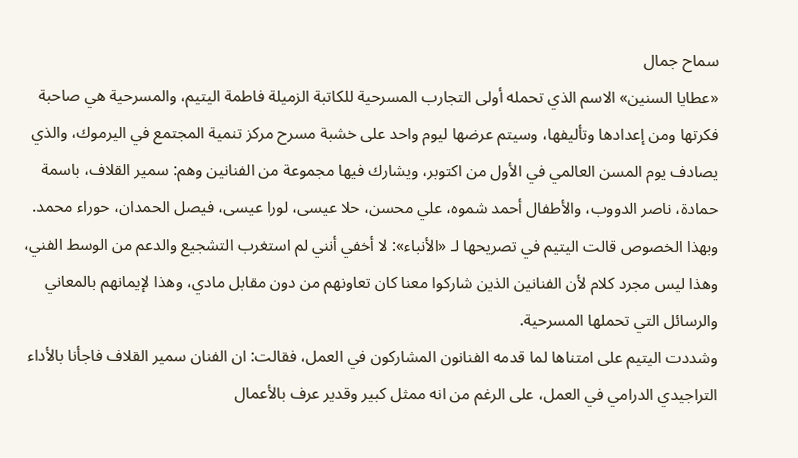سماح جمال
«عطايا السنين» الاسم الذي تحمله أولى التجارب المسرحية للكاتبة الزميلة فاطمة اليتيم، والمسرحية هي صاحبة فكرتها ومن إعدادها وتأليفها، وسيتم عرضها ليوم واحد على خشبة مسرح مركز تنمية المجتمع في اليرموك، والذي يصادف يوم المسن العالمي في الأول من اكتوبر، ويشارك فيها مجموعة من الفنانين وهم: سمير القلاف، باسمة حمادة، ناصر الدووب، والأطفال أحمد شموه، علي محسن، حلا عيسى، لورا عيسى، فيصل الحمدان، حوراء محمد.
وبهذا الخصوص قالت اليتيم في تصريحها لـ «الأنباء»: لا أخفي أنني لم استغرب التشجيع والدعم من الوسط الفني، وهذا ليس مجرد كلام لأن الفنانين الذين شاركوا معنا كان تعاونهم من دون مقابل مادي، وهذا لإيمانهم بالمعاني والرسائل التي تحملها المسرحية.
وشددت اليتيم على امتناها لما قدمه الفنانون المشاركون في العمل، فقالت: ان الفنان سمير القلاف فاجأنا بالأداء التراجيدي الدرامي في العمل، على الرغم من انه ممثل كبير وقدير عرف بالأعمال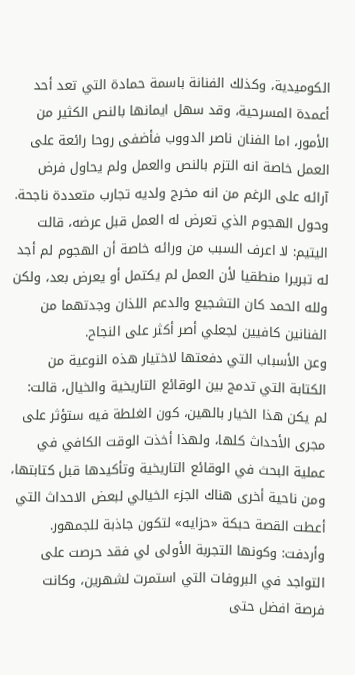الكوميدية، وكذلك الفنانة باسمة حمادة التي تعد أحد أعمدة المسرحية، وقد سهل ايمانها بالنص الكثير من الأمور، اما الفنان ناصر الدووب فأضفى روحا رائعة على العمل خاصة انه التزم بالنص والعمل ولم يحاول فرض آرائه على الرغم من انه مخرج ولديه تجارب متعددة ناجحة.
وحول الهجوم الذي تعرض له العمل قبل عرضه، قالت اليتيم: لا اعرف السبب من ورائه خاصة أن الهجوم لم أجد له تبريرا منطقيا لأن العمل لم يكتمل أو يعرض بعد، ولكن ولله الحمد كان التشجيع والدعم اللذان وجدتهما من الفنانين كافيين لجعلي أصر أكثر على النجاح.
وعن الأسباب التي دفعتها لاختيار هذه النوعية من الكتابة التي تدمج بين الوقائع التاريخية والخيال، قالت: لم يكن هذا الخيار بالهين، كون الغلطة فيه ستؤثر على مجرى الأحداث كلها، ولهذا أخذت الوقت الكافي في عملية البحث في الوقائع التاريخية وتأكيدها قبل كتابتها، ومن ناحية أخرى هناك الجزء الخيالي لبعض الاحداث التي أعطت القصة حبكة «حزايه» لتكون جاذبة للجمهور.
وأردفت: وكونها التجربة الأولى لي فقد حرصت على التواجد في البروفات التي استمرت لشهرين، وكانت فرصة افضل حتى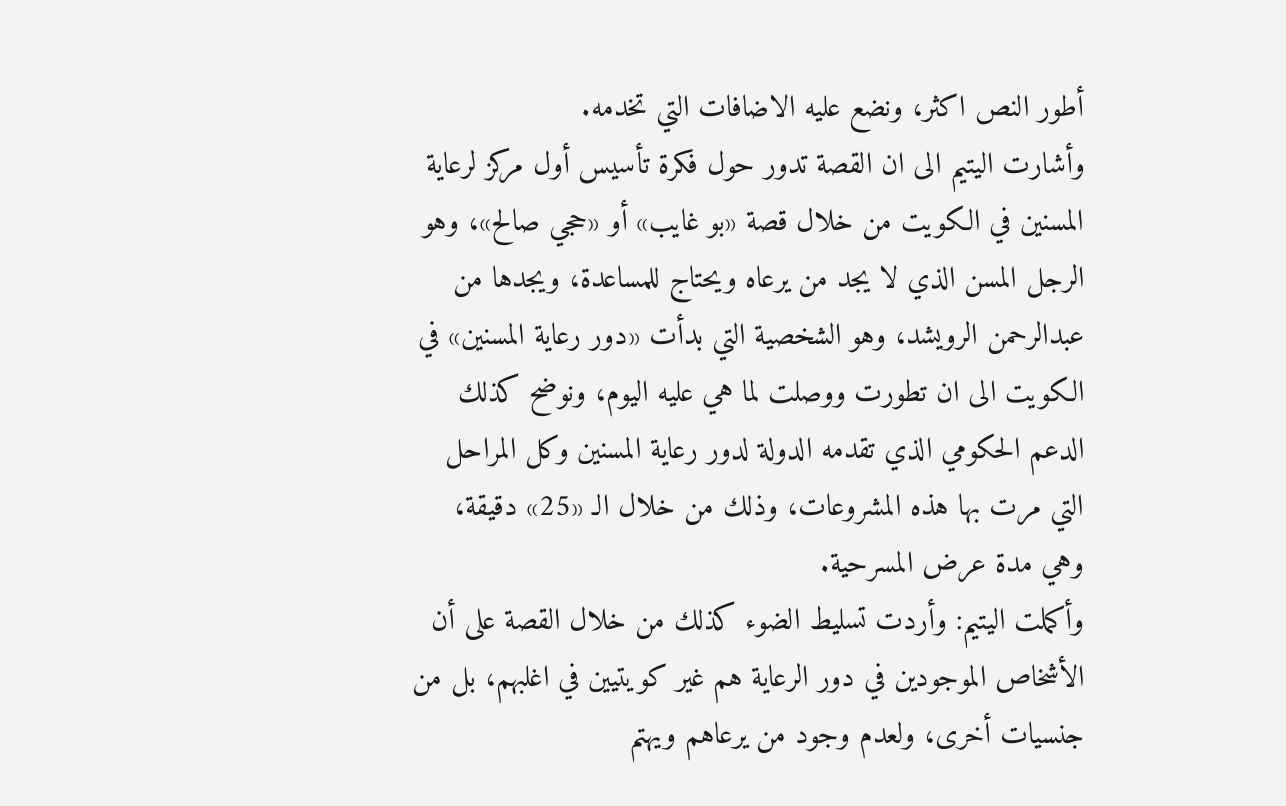أطور النص اكثر، ونضع عليه الاضافات التي تخدمه.
وأشارت اليتيم الى ان القصة تدور حول فكرة تأسيس أول مركز لرعاية المسنين في الكويت من خلال قصة «بو غايب» أو «حجي صالح»، وهو الرجل المسن الذي لا يجد من يرعاه ويحتاج للمساعدة، ويجدها من عبدالرحمن الرويشد، وهو الشخصية التي بدأت «دور رعاية المسنين» في الكويت الى ان تطورت ووصلت لما هي عليه اليوم، ونوضح كذلك الدعم الحكومي الذي تقدمه الدولة لدور رعاية المسنين وكل المراحل التي مرت بها هذه المشروعات، وذلك من خلال الـ «25» دقيقة، وهي مدة عرض المسرحية.
وأكملت اليتيم: وأردت تسليط الضوء كذلك من خلال القصة على أن الأشخاص الموجودين في دور الرعاية هم غير كويتيين في اغلبهم، بل من جنسيات أخرى، ولعدم وجود من يرعاهم ويهتم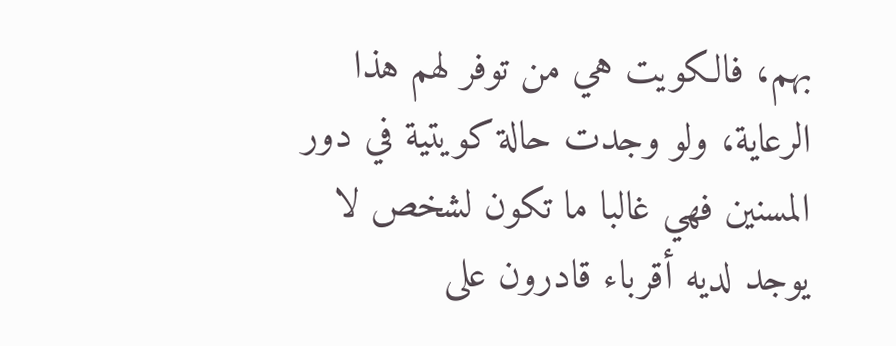بهم، فالكويت هي من توفر لهم هذا الرعاية، ولو وجدت حالة كويتية في دور المسنين فهي غالبا ما تكون لشخص لا يوجد لديه أقرباء قادرون على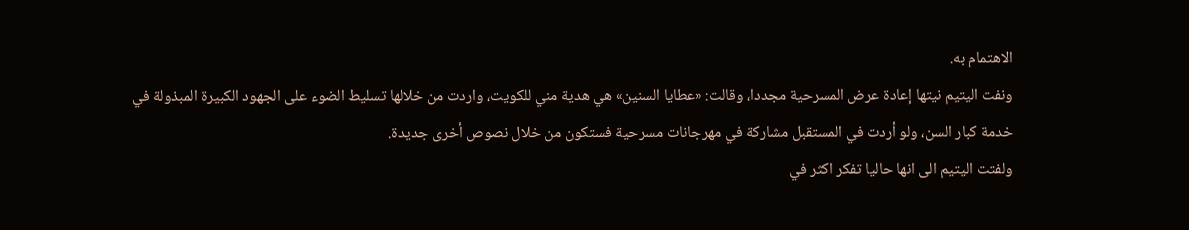الاهتمام به.
ونفت اليتيم نيتها إعادة عرض المسرحية مجددا، وقالت: «عطايا السنين» هي هدية مني للكويت، واردت من خلالها تسليط الضوء على الجهود الكبيرة المبذولة في خدمة كبار السن، ولو أردت في المستقبل مشاركة في مهرجانات مسرحية فستكون من خلال نصوص أخرى جديدة.
ولفتت اليتيم الى انها حاليا تفكر اكثر في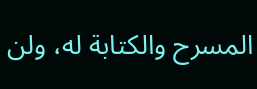المسرح والكتابة له، ولن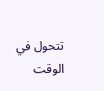تتحول في الوقت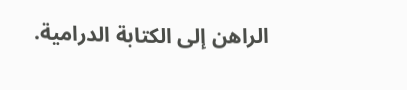الراهن إلى الكتابة الدرامية.